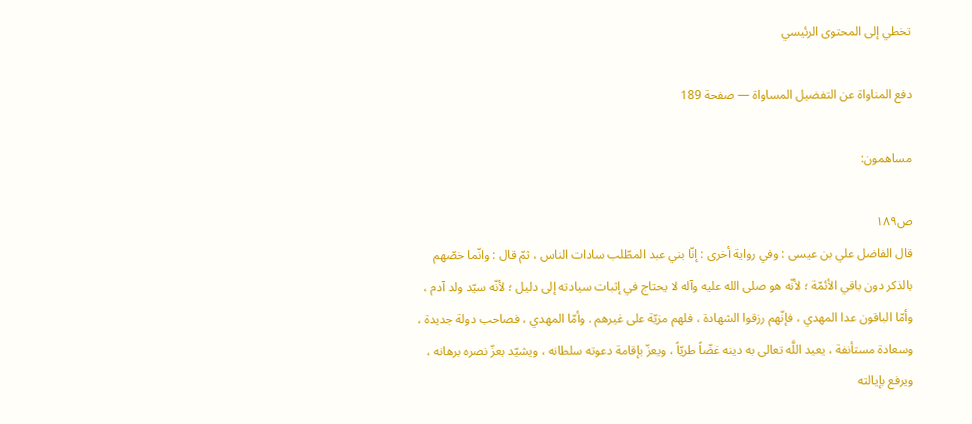تخطي إلى المحتوى الرئيسي

دفع المناواة عن التفضيل المساواة — صفحة 189

مساهمون:

ص١٨٩
قال الفاضل علي بن عيسى : وفي رواية أخرى : إنّا بني عبد المطّلب سادات الناس ، ثمّ قال : وانّما خصّهم بالذكر دون باقي الأئمّة ؛ لأنّه هو صلى الله عليه وآله لا يحتاج في إثبات سيادته إلى دليل ؛ لأنّه سيّد ولد آدم ، وأمّا الباقون عدا المهدي ، فإنّهم رزقوا الشهادة ، فلهم مزيّة على غيرهم . وأمّا المهدي ، فصاحب دولة جديدة ، وسعادة مستأنفة ، يعيد اللَّه تعالى به دينه غضّاً طريّاً ، ويعزّ بإقامة دعوته سلطانه ، ويشيّد بعزّ نصره برهانه ، ويرفع بإيالته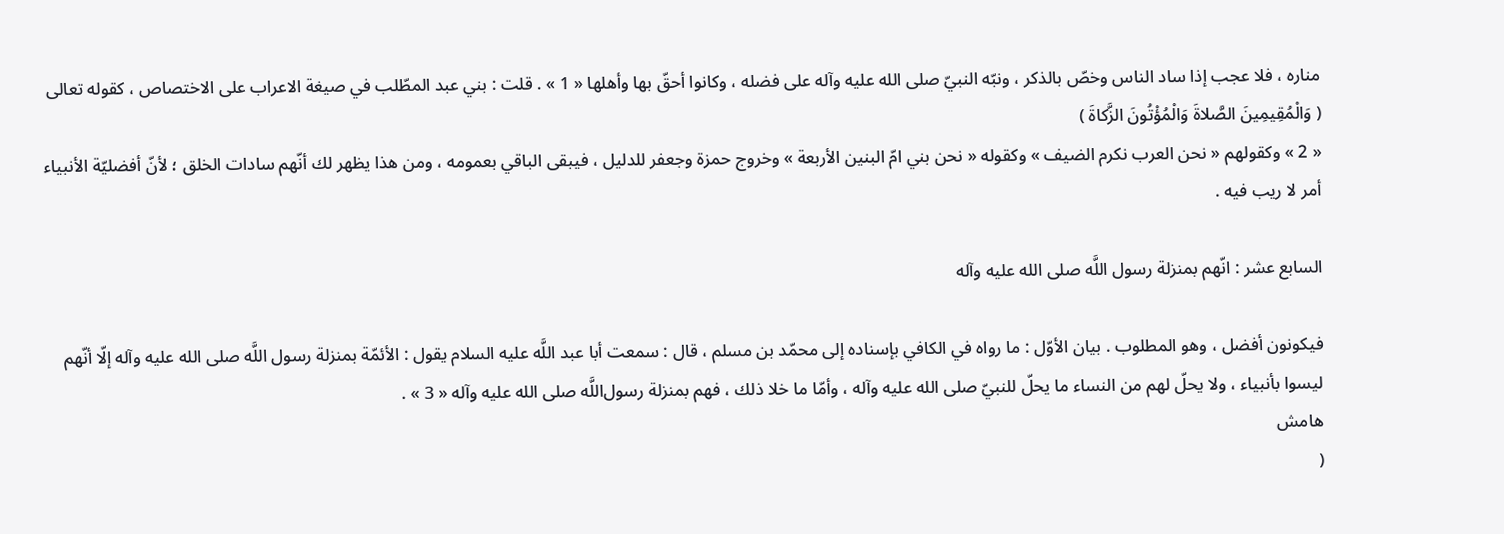مناره ، فلا عجب إذا ساد الناس وخصّ بالذكر ، ونبّه النبيّ صلى الله عليه وآله على فضله ، وكانوا أحقّ بها وأهلها « 1 » . قلت : بني عبد المطّلب في صيغة الاعراب على الاختصاص ، كقوله تعالى
( وَالْمُقِيمِينَ الصَّلاةَ وَالْمُؤْتُونَ الزَّكاةَ )
« 2 » وكقولهم « نحن العرب نكرم الضيف » وكقوله « نحن بني امّ البنين الأربعة » وخروج حمزة وجعفر للدليل ، فيبقى الباقي بعمومه ، ومن هذا يظهر لك أنّهم سادات الخلق ؛ لأنّ أفضليّة الأنبياء أمر لا ريب فيه .

السابع عشر : انّهم بمنزلة رسول اللَّه صلى الله عليه وآله

فيكونون أفضل ، وهو المطلوب . بيان الأوّل : ما رواه في الكافي بإسناده إلى محمّد بن مسلم ، قال : سمعت أبا عبد اللَّه عليه السلام يقول : الأئمّة بمنزلة رسول اللَّه صلى الله عليه وآله إلّا أنّهم ليسوا بأنبياء ، ولا يحلّ لهم من النساء ما يحلّ للنبيّ صلى الله عليه وآله ، وأمّا ما خلا ذلك ، فهم بمنزلة رسول‌اللَّه صلى الله عليه وآله « 3 » .
هامش
(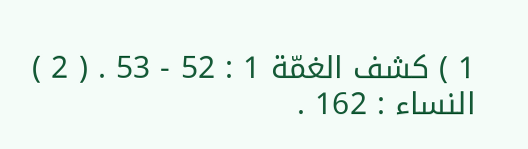1 ) كشف الغمّة 1 : 52 - 53 . ( 2 ) النساء : 162 .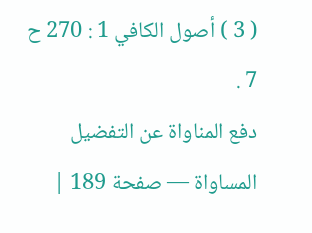( 3 ) أصول الكافي 1 : 270 ح 7 .
دفع المناواة عن التفضيل المساواة — صفحة 189 |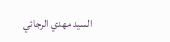السيد مهدي الرجائي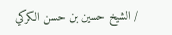/ الشيخ حسين بن حسن الكركي